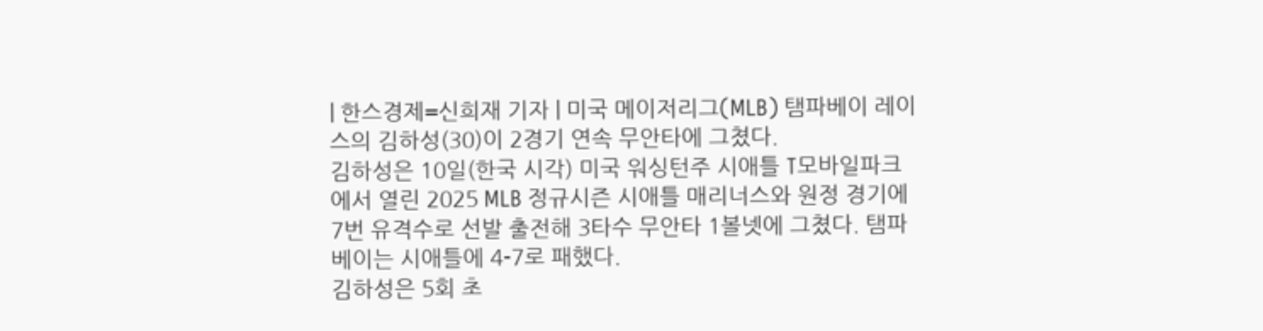| 한스경제=신희재 기자 | 미국 메이저리그(MLB) 탬파베이 레이스의 김하성(30)이 2경기 연속 무안타에 그쳤다.
김하성은 10일(한국 시각) 미국 워싱턴주 시애틀 T모바일파크에서 열린 2025 MLB 정규시즌 시애틀 매리너스와 원정 경기에 7번 유격수로 선발 출전해 3타수 무안타 1볼넷에 그쳤다. 탬파베이는 시애틀에 4-7로 패했다.
김하성은 5회 초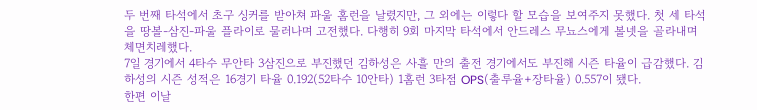두 번째 타석에서 초구 싱커를 받아쳐 파울 홈런을 날렸지만, 그 외에는 이렇다 할 모습을 보여주지 못했다. 첫 세 타석을 땅볼-삼진-파울 플라이로 물러나며 고전했다. 다행히 9회 마지막 타석에서 안드레스 무뇨스에게 볼넷을 골라내며 체면치레했다.
7일 경기에서 4타수 무안타 3삼진으로 부진했던 김하성은 사흘 만의 출전 경기에서도 부진해 시즌 타율이 급감했다. 김하성의 시즌 성적은 16경기 타율 0.192(52타수 10안타) 1홈런 3타점 OPS(출루율+장타율) 0.557이 됐다.
한편 이날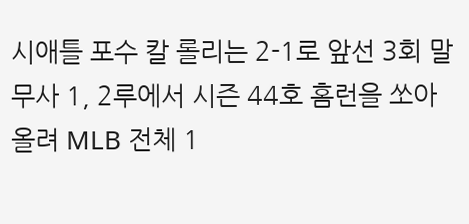시애틀 포수 칼 롤리는 2-1로 앞선 3회 말 무사 1, 2루에서 시즌 44호 홈런을 쏘아 올려 MLB 전체 1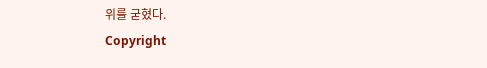위를 굳혔다.
Copyright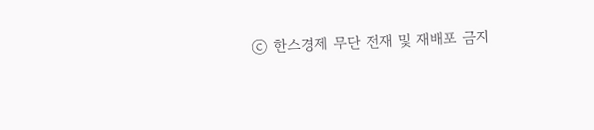ⓒ 한스경제 무단 전재 및 재배포 금지